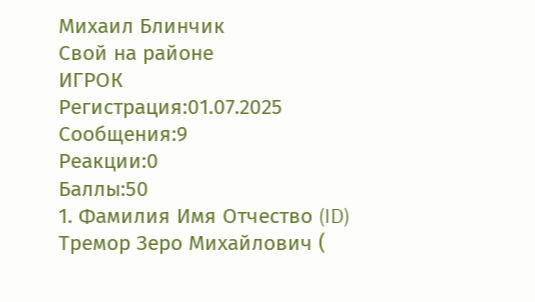Михаил Блинчик
Свой на районе
ИГРОК
Регистрация:01.07.2025
Сообщения:9
Реакции:0
Баллы:50
1. Фамилия Имя Отчество (ID)
Тремор Зеро Михайлович (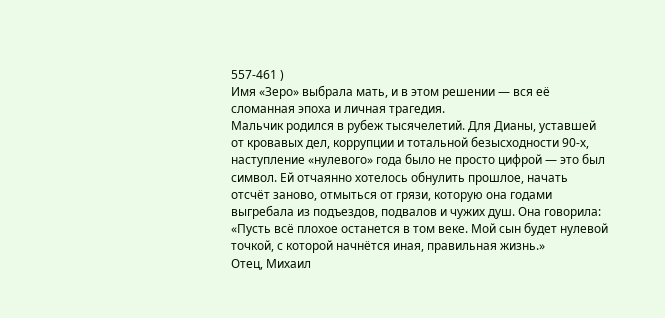557-461 )
Имя «Зеро» выбрала мать, и в этом решении — вся её сломанная эпоха и личная трагедия.
Мальчик родился в рубеж тысячелетий. Для Дианы, уставшей от кровавых дел, коррупции и тотальной безысходности 90-х, наступление «нулевого» года было не просто цифрой — это был символ. Ей отчаянно хотелось обнулить прошлое, начать отсчёт заново, отмыться от грязи, которую она годами выгребала из подъездов, подвалов и чужих душ. Она говорила: «Пусть всё плохое останется в том веке. Мой сын будет нулевой точкой, с которой начнётся иная, правильная жизнь.»
Отец, Михаил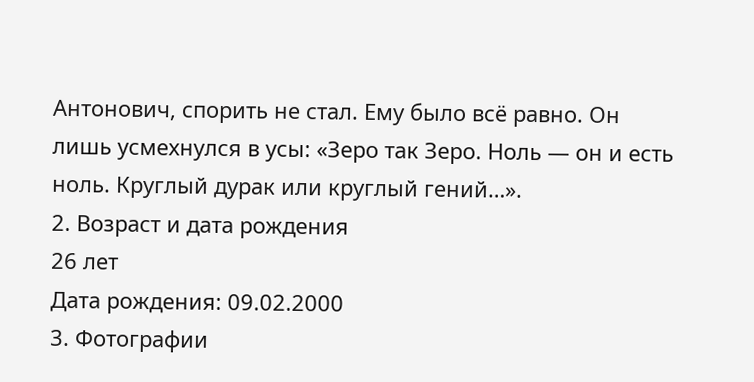Антонович, спорить не стал. Ему было всё равно. Он лишь усмехнулся в усы: «Зеро так Зеро. Ноль — он и есть ноль. Круглый дурак или круглый гений…».
2. Возраст и дата рождения
26 лет
Дата рождения: 09.02.2000
3. Фотографии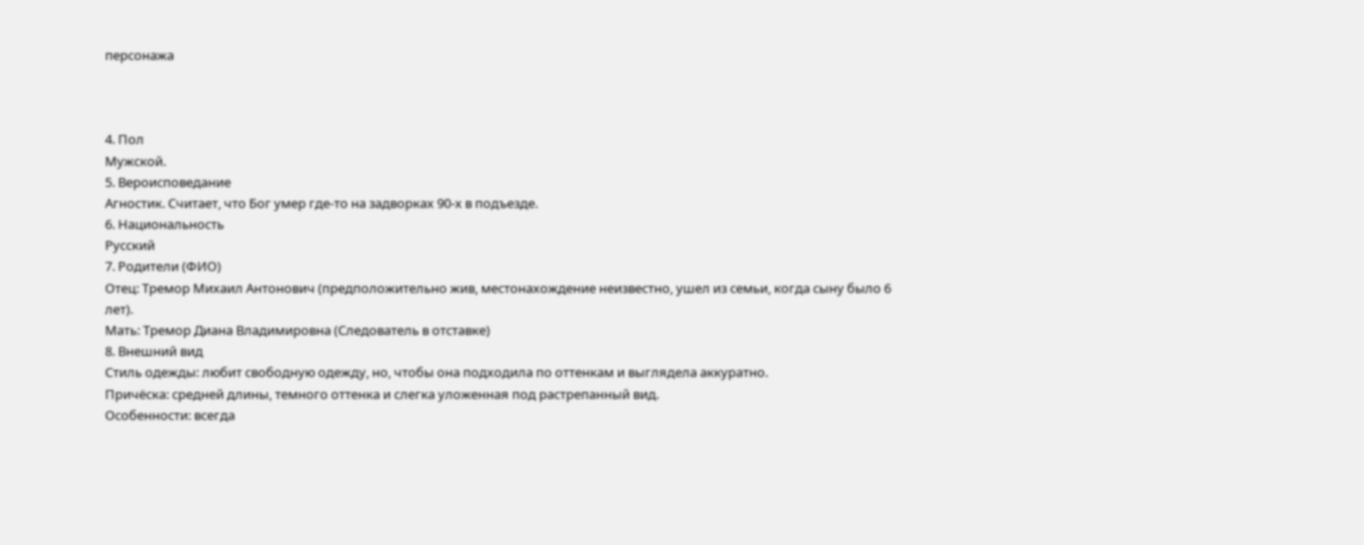персонажа



4. Пол
Мужской.
5. Вероисповедание
Агностик. Считает, что Бог умер где-то на задворках 90-х в подъезде.
6. Национальность
Русский
7. Родители (ФИО)
Отец: Тремор Михаил Антонович (предположительно жив, местонахождение неизвестно, ушел из семьи, когда сыну было 6 лет).
Мать: Тремор Диана Владимировна (Следователь в отставке)
8. Внешний вид
Стиль одежды: любит свободную одежду, но, чтобы она подходила по оттенкам и выглядела аккуратно.
Причёска: средней длины, темного оттенка и слегка уложенная под растрепанный вид.
Особенности: всегда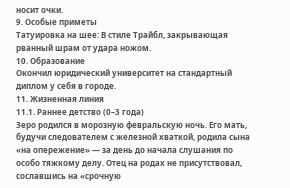носит очки.
9. Особые приметы
Татуировка на шее: В стиле Трайбл, закрывающая рванный шрам от удара ножом.
10. Образование
Окончил юридический университет на стандартный диплом у себя в городе.
11. Жизненная линия
11.1. Раннее детство (0–3 года)
Зеро родился в морозную февральскую ночь. Его мать, будучи следователем с железной хваткой, родила сына «на опережение» — за день до начала слушания по особо тяжкому делу. Отец на родах не присутствовал, сославшись на «срочную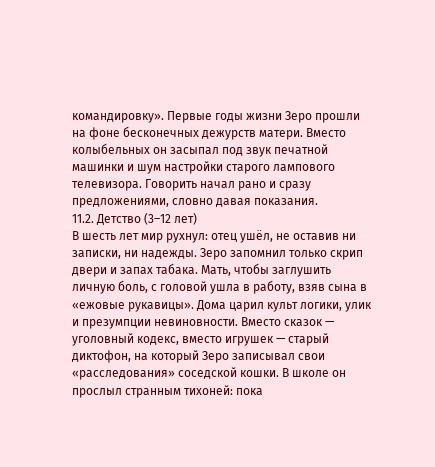командировку». Первые годы жизни Зеро прошли на фоне бесконечных дежурств матери. Вместо колыбельных он засыпал под звук печатной машинки и шум настройки старого лампового телевизора. Говорить начал рано и сразу предложениями, словно давая показания.
11.2. Детство (3–12 лет)
В шесть лет мир рухнул: отец ушёл, не оставив ни записки, ни надежды. Зеро запомнил только скрип двери и запах табака. Мать, чтобы заглушить личную боль, с головой ушла в работу, взяв сына в «ежовые рукавицы». Дома царил культ логики, улик и презумпции невиновности. Вместо сказок — уголовный кодекс, вместо игрушек — старый диктофон, на который Зеро записывал свои «расследования» соседской кошки. В школе он прослыл странным тихоней: пока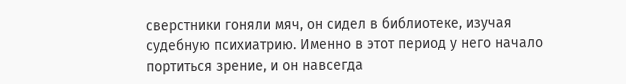сверстники гоняли мяч, он сидел в библиотеке, изучая судебную психиатрию. Именно в этот период у него начало портиться зрение, и он навсегда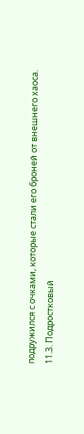подружился с очками, которые стали его броней от внешнего хаоса.
11.3. Подростковый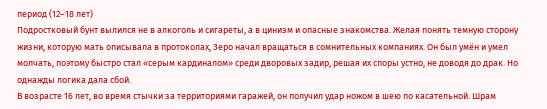период (12–18 лет)
Подростковый бунт вылился не в алкоголь и сигареты, а в цинизм и опасные знакомства. Желая понять темную сторону жизни, которую мать описывала в протоколах, Зеро начал вращаться в сомнительных компаниях. Он был умён и умел молчать, поэтому быстро стал «серым кардиналом» среди дворовых задир, решая их споры устно, не доводя до драк. Но однажды логика дала сбой.
В возрасте 16 лет, во время стычки за территориями гаражей, он получил удар ножом в шею по касательной. Шрам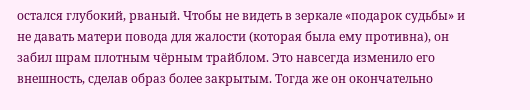остался глубокий, рваный. Чтобы не видеть в зеркале «подарок судьбы» и не давать матери повода для жалости (которая была ему противна), он забил шрам плотным чёрным трайблом. Это навсегда изменило его внешность, сделав образ более закрытым. Тогда же он окончательно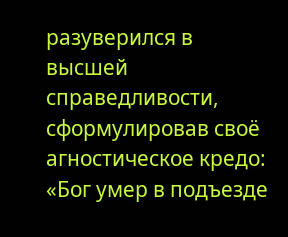разуверился в высшей справедливости, сформулировав своё агностическое кредо: «Бог умер в подъезде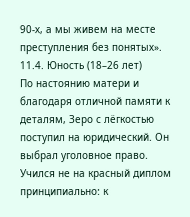90-х, а мы живем на месте преступления без понятых».
11.4. Юность (18–26 лет)
По настоянию матери и благодаря отличной памяти к деталям, Зеро с лёгкостью поступил на юридический. Он выбрал уголовное право. Учился не на красный диплом принципиально: к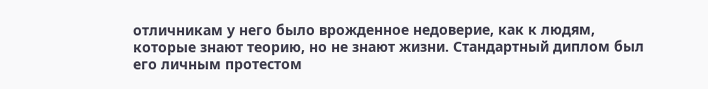отличникам у него было врожденное недоверие, как к людям, которые знают теорию, но не знают жизни. Стандартный диплом был его личным протестом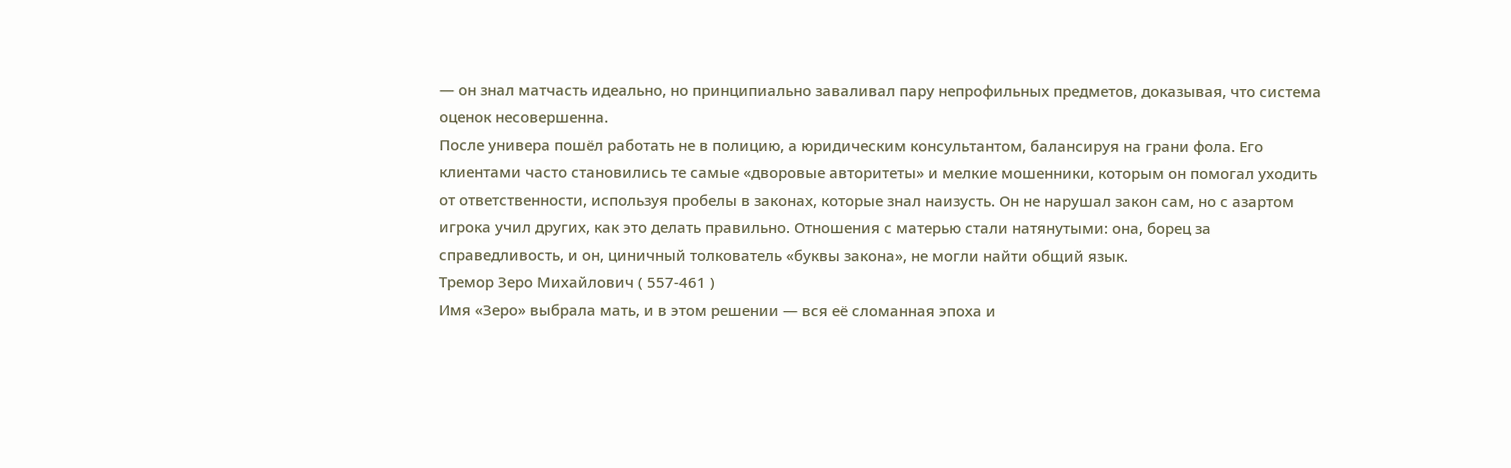— он знал матчасть идеально, но принципиально заваливал пару непрофильных предметов, доказывая, что система оценок несовершенна.
После универа пошёл работать не в полицию, а юридическим консультантом, балансируя на грани фола. Его клиентами часто становились те самые «дворовые авторитеты» и мелкие мошенники, которым он помогал уходить от ответственности, используя пробелы в законах, которые знал наизусть. Он не нарушал закон сам, но с азартом игрока учил других, как это делать правильно. Отношения с матерью стали натянутыми: она, борец за справедливость, и он, циничный толкователь «буквы закона», не могли найти общий язык.
Тремор Зеро Михайлович ( 557-461 )
Имя «Зеро» выбрала мать, и в этом решении — вся её сломанная эпоха и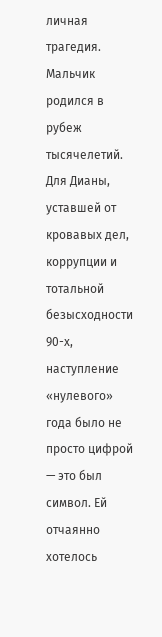личная трагедия.
Мальчик родился в рубеж тысячелетий. Для Дианы, уставшей от кровавых дел, коррупции и тотальной безысходности 90-х, наступление «нулевого» года было не просто цифрой — это был символ. Ей отчаянно хотелось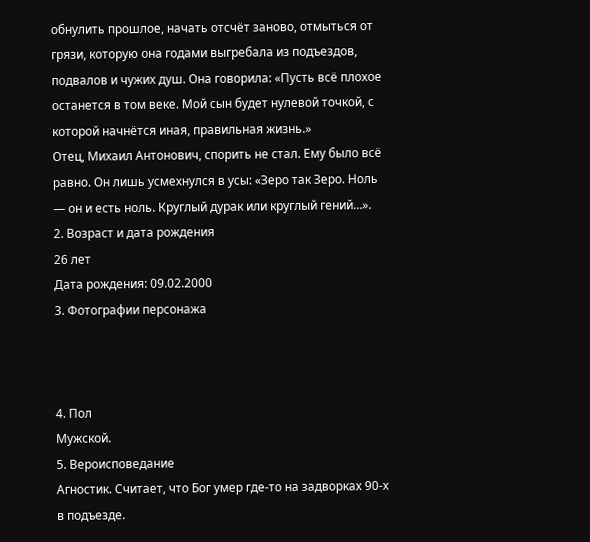обнулить прошлое, начать отсчёт заново, отмыться от грязи, которую она годами выгребала из подъездов, подвалов и чужих душ. Она говорила: «Пусть всё плохое останется в том веке. Мой сын будет нулевой точкой, с которой начнётся иная, правильная жизнь.»
Отец, Михаил Антонович, спорить не стал. Ему было всё равно. Он лишь усмехнулся в усы: «Зеро так Зеро. Ноль — он и есть ноль. Круглый дурак или круглый гений…».
2. Возраст и дата рождения
26 лет
Дата рождения: 09.02.2000
3. Фотографии персонажа



4. Пол
Мужской.
5. Вероисповедание
Агностик. Считает, что Бог умер где-то на задворках 90-х в подъезде.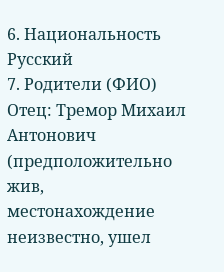6. Национальность
Русский
7. Родители (ФИО)
Отец: Тремор Михаил Антонович (предположительно жив, местонахождение неизвестно, ушел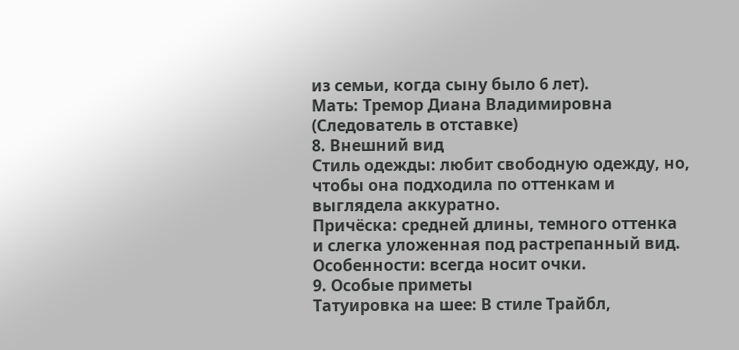из семьи, когда сыну было 6 лет).
Мать: Тремор Диана Владимировна (Следователь в отставке)
8. Внешний вид
Стиль одежды: любит свободную одежду, но, чтобы она подходила по оттенкам и выглядела аккуратно.
Причёска: средней длины, темного оттенка и слегка уложенная под растрепанный вид.
Особенности: всегда носит очки.
9. Особые приметы
Татуировка на шее: В стиле Трайбл,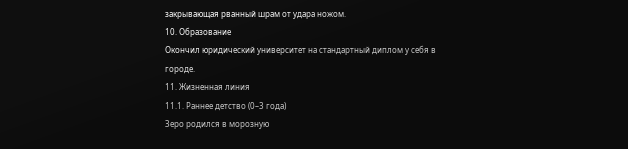закрывающая рванный шрам от удара ножом.
10. Образование
Окончил юридический университет на стандартный диплом у себя в городе.
11. Жизненная линия
11.1. Раннее детство (0–3 года)
Зеро родился в морозную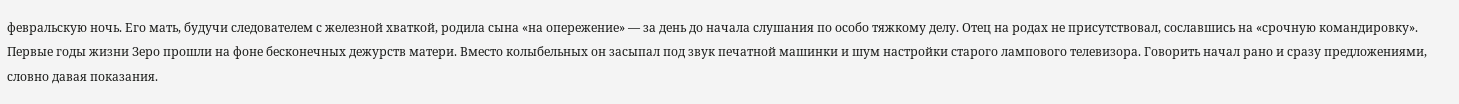февральскую ночь. Его мать, будучи следователем с железной хваткой, родила сына «на опережение» — за день до начала слушания по особо тяжкому делу. Отец на родах не присутствовал, сославшись на «срочную командировку». Первые годы жизни Зеро прошли на фоне бесконечных дежурств матери. Вместо колыбельных он засыпал под звук печатной машинки и шум настройки старого лампового телевизора. Говорить начал рано и сразу предложениями, словно давая показания.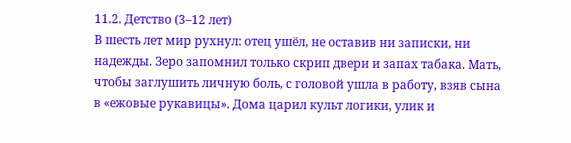11.2. Детство (3–12 лет)
В шесть лет мир рухнул: отец ушёл, не оставив ни записки, ни надежды. Зеро запомнил только скрип двери и запах табака. Мать, чтобы заглушить личную боль, с головой ушла в работу, взяв сына в «ежовые рукавицы». Дома царил культ логики, улик и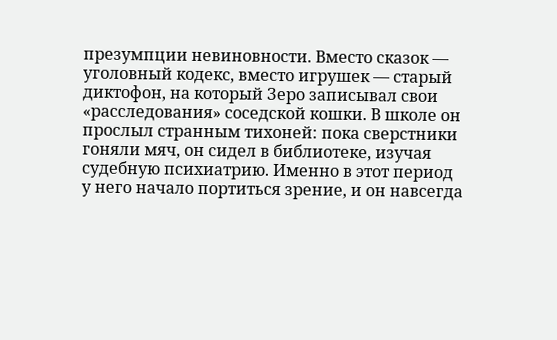презумпции невиновности. Вместо сказок — уголовный кодекс, вместо игрушек — старый диктофон, на который Зеро записывал свои «расследования» соседской кошки. В школе он прослыл странным тихоней: пока сверстники гоняли мяч, он сидел в библиотеке, изучая судебную психиатрию. Именно в этот период у него начало портиться зрение, и он навсегда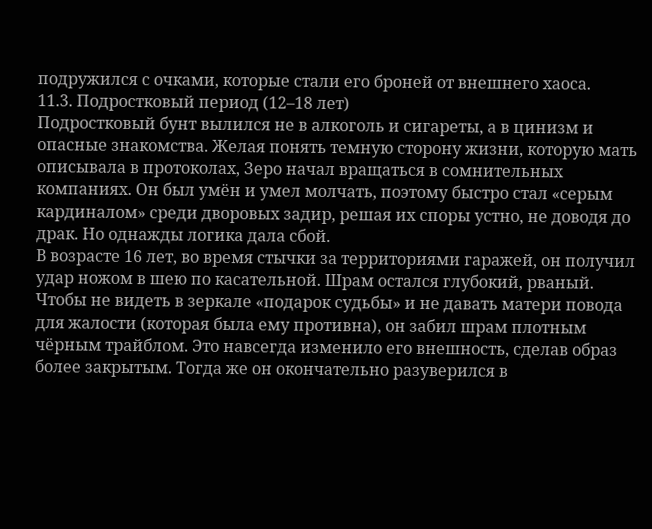подружился с очками, которые стали его броней от внешнего хаоса.
11.3. Подростковый период (12–18 лет)
Подростковый бунт вылился не в алкоголь и сигареты, а в цинизм и опасные знакомства. Желая понять темную сторону жизни, которую мать описывала в протоколах, Зеро начал вращаться в сомнительных компаниях. Он был умён и умел молчать, поэтому быстро стал «серым кардиналом» среди дворовых задир, решая их споры устно, не доводя до драк. Но однажды логика дала сбой.
В возрасте 16 лет, во время стычки за территориями гаражей, он получил удар ножом в шею по касательной. Шрам остался глубокий, рваный. Чтобы не видеть в зеркале «подарок судьбы» и не давать матери повода для жалости (которая была ему противна), он забил шрам плотным чёрным трайблом. Это навсегда изменило его внешность, сделав образ более закрытым. Тогда же он окончательно разуверился в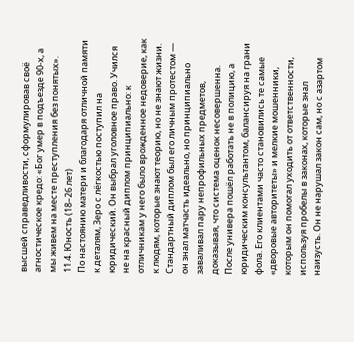высшей справедливости, сформулировав своё агностическое кредо: «Бог умер в подъезде 90-х, а мы живем на месте преступления без понятых».
11.4. Юность (18–26 лет)
По настоянию матери и благодаря отличной памяти к деталям, Зеро с лёгкостью поступил на юридический. Он выбрал уголовное право. Учился не на красный диплом принципиально: к отличникам у него было врожденное недоверие, как к людям, которые знают теорию, но не знают жизни. Стандартный диплом был его личным протестом — он знал матчасть идеально, но принципиально заваливал пару непрофильных предметов, доказывая, что система оценок несовершенна.
После универа пошёл работать не в полицию, а юридическим консультантом, балансируя на грани фола. Его клиентами часто становились те самые «дворовые авторитеты» и мелкие мошенники, которым он помогал уходить от ответственности, используя пробелы в законах, которые знал наизусть. Он не нарушал закон сам, но с азартом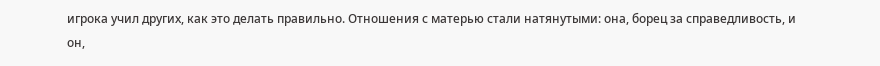игрока учил других, как это делать правильно. Отношения с матерью стали натянутыми: она, борец за справедливость, и он,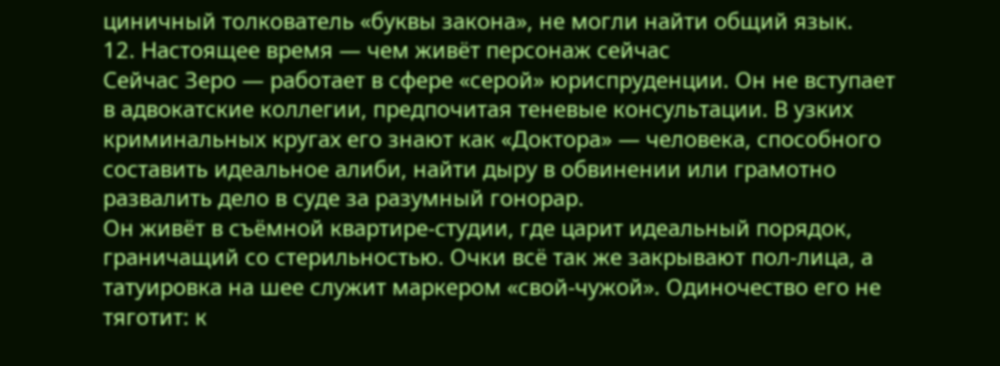циничный толкователь «буквы закона», не могли найти общий язык.
12. Настоящее время — чем живёт персонаж сейчас
Сейчас Зеро — работает в сфере «серой» юриспруденции. Он не вступает в адвокатские коллегии, предпочитая теневые консультации. В узких криминальных кругах его знают как «Доктора» — человека, способного составить идеальное алиби, найти дыру в обвинении или грамотно развалить дело в суде за разумный гонорар.
Он живёт в съёмной квартире-студии, где царит идеальный порядок, граничащий со стерильностью. Очки всё так же закрывают пол-лица, а татуировка на шее служит маркером «свой-чужой». Одиночество его не тяготит: к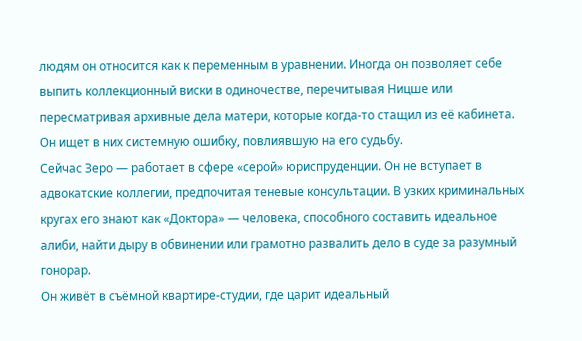людям он относится как к переменным в уравнении. Иногда он позволяет себе выпить коллекционный виски в одиночестве, перечитывая Ницше или пересматривая архивные дела матери, которые когда-то стащил из её кабинета. Он ищет в них системную ошибку, повлиявшую на его судьбу.
Сейчас Зеро — работает в сфере «серой» юриспруденции. Он не вступает в адвокатские коллегии, предпочитая теневые консультации. В узких криминальных кругах его знают как «Доктора» — человека, способного составить идеальное алиби, найти дыру в обвинении или грамотно развалить дело в суде за разумный гонорар.
Он живёт в съёмной квартире-студии, где царит идеальный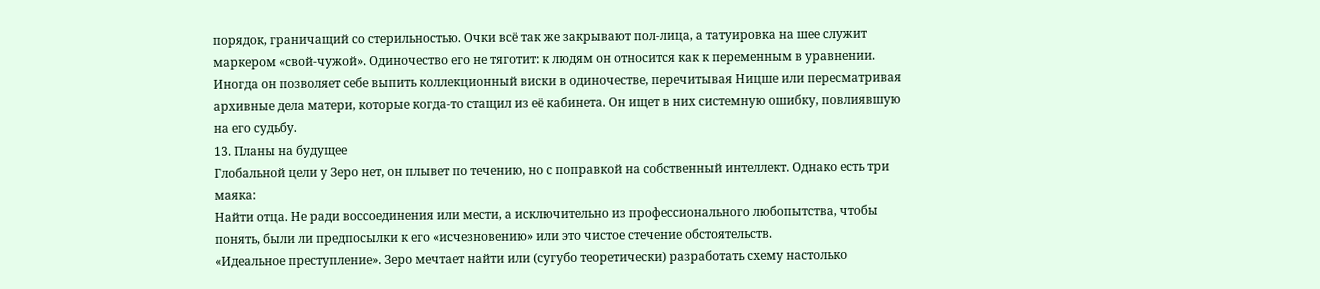порядок, граничащий со стерильностью. Очки всё так же закрывают пол-лица, а татуировка на шее служит маркером «свой-чужой». Одиночество его не тяготит: к людям он относится как к переменным в уравнении. Иногда он позволяет себе выпить коллекционный виски в одиночестве, перечитывая Ницше или пересматривая архивные дела матери, которые когда-то стащил из её кабинета. Он ищет в них системную ошибку, повлиявшую на его судьбу.
13. Планы на будущее
Глобальной цели у Зеро нет, он плывет по течению, но с поправкой на собственный интеллект. Однако есть три маяка:
Найти отца. Не ради воссоединения или мести, а исключительно из профессионального любопытства, чтобы понять, были ли предпосылки к его «исчезновению» или это чистое стечение обстоятельств.
«Идеальное преступление». Зеро мечтает найти или (сугубо теоретически) разработать схему настолько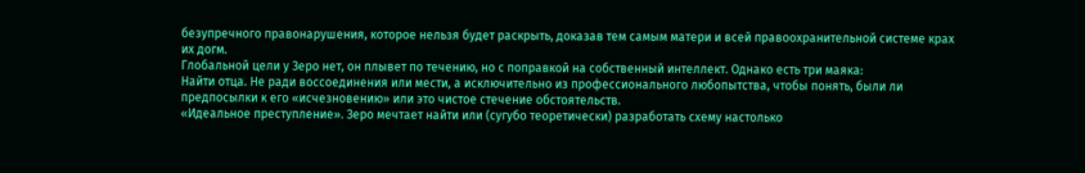безупречного правонарушения, которое нельзя будет раскрыть, доказав тем самым матери и всей правоохранительной системе крах их догм.
Глобальной цели у Зеро нет, он плывет по течению, но с поправкой на собственный интеллект. Однако есть три маяка:
Найти отца. Не ради воссоединения или мести, а исключительно из профессионального любопытства, чтобы понять, были ли предпосылки к его «исчезновению» или это чистое стечение обстоятельств.
«Идеальное преступление». Зеро мечтает найти или (сугубо теоретически) разработать схему настолько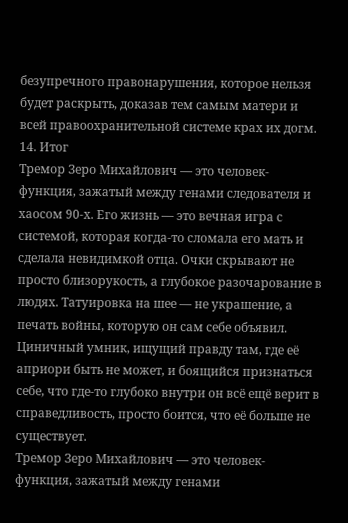безупречного правонарушения, которое нельзя будет раскрыть, доказав тем самым матери и всей правоохранительной системе крах их догм.
14. Итог
Тремор Зеро Михайлович — это человек-функция, зажатый между генами следователя и хаосом 90-х. Его жизнь — это вечная игра с системой, которая когда-то сломала его мать и сделала невидимкой отца. Очки скрывают не просто близорукость, а глубокое разочарование в людях. Татуировка на шее — не украшение, а печать войны, которую он сам себе объявил. Циничный умник, ищущий правду там, где её априори быть не может, и боящийся признаться себе, что где-то глубоко внутри он всё ещё верит в справедливость, просто боится, что её больше не существует.
Тремор Зеро Михайлович — это человек-функция, зажатый между генами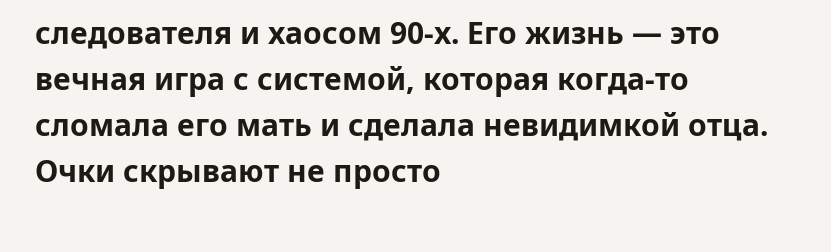следователя и хаосом 90-х. Его жизнь — это вечная игра с системой, которая когда-то сломала его мать и сделала невидимкой отца. Очки скрывают не просто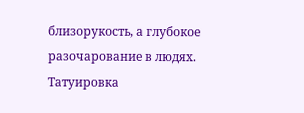близорукость, а глубокое разочарование в людях. Татуировка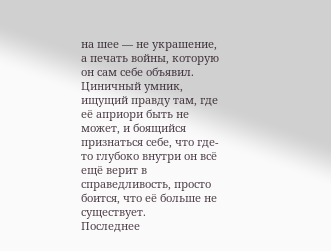на шее — не украшение, а печать войны, которую он сам себе объявил. Циничный умник, ищущий правду там, где её априори быть не может, и боящийся признаться себе, что где-то глубоко внутри он всё ещё верит в справедливость, просто боится, что её больше не существует.
Последнее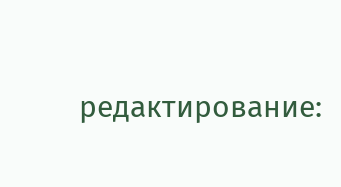редактирование: